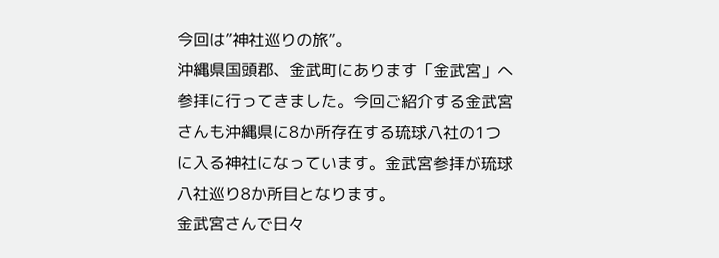今回は”神社巡りの旅”。
沖縄県国頭郡、金武町にあります「金武宮」へ参拝に行ってきました。今回ご紹介する金武宮さんも沖縄県に8か所存在する琉球八社の1つに入る神社になっています。金武宮参拝が琉球八社巡り8か所目となります。
金武宮さんで日々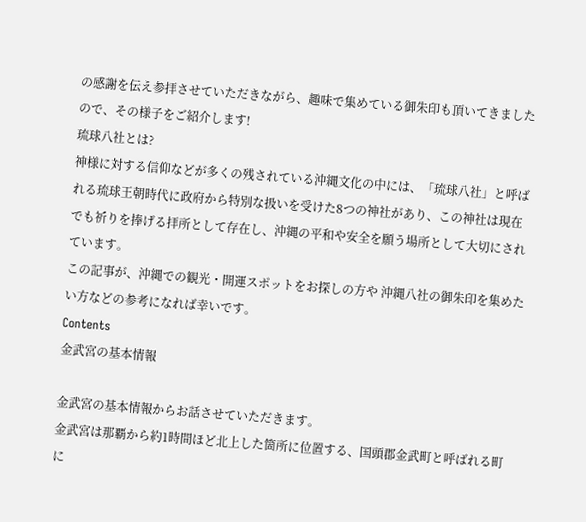の感謝を伝え参拝させていただきながら、趣味で集めている御朱印も頂いてきましたので、その様子をご紹介します!
琉球八社とは?
神様に対する信仰などが多くの残されている沖縄文化の中には、「琉球八社」と呼ばれる琉球王朝時代に政府から特別な扱いを受けた8つの神社があり、この神社は現在でも祈りを捧げる拝所として存在し、沖縄の平和や安全を願う場所として大切にされています。
この記事が、沖縄での観光・開運スポットをお探しの方や 沖縄八社の御朱印を集めたい方などの参考になれば幸いです。
Contents
金武宮の基本情報

金武宮の基本情報からお話させていただきます。
金武宮は那覇から約1時間ほど北上した箇所に位置する、国頭郡金武町と呼ばれる町に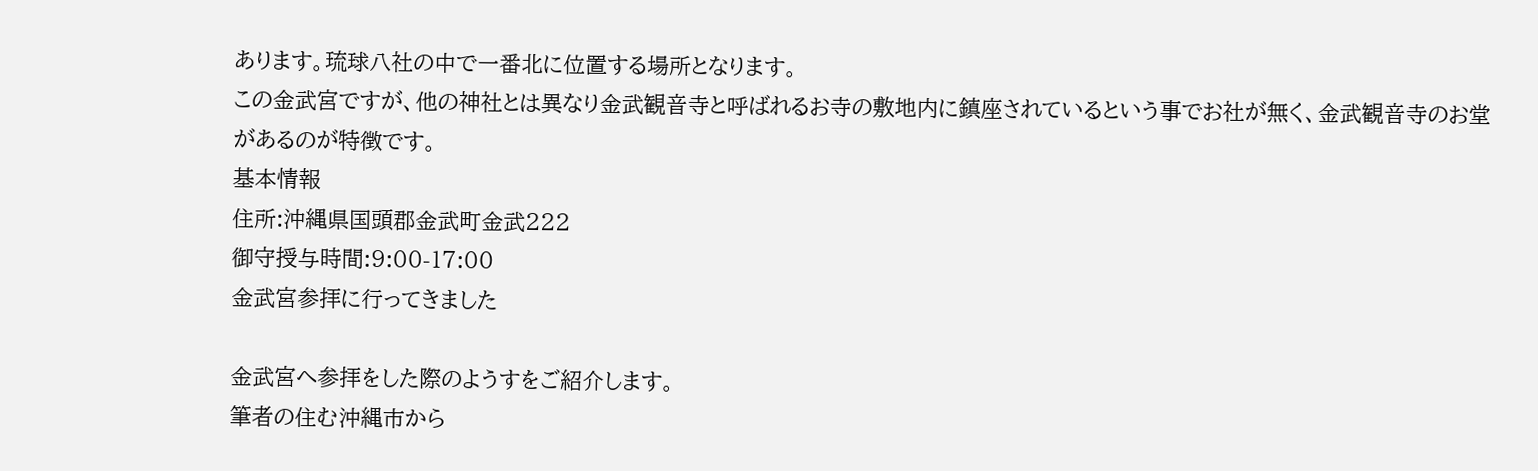あります。琉球八社の中で一番北に位置する場所となります。
この金武宮ですが、他の神社とは異なり金武観音寺と呼ばれるお寺の敷地内に鎮座されているという事でお社が無く、金武観音寺のお堂があるのが特徴です。
基本情報
住所:沖縄県国頭郡金武町金武222
御守授与時間:9:00-17:00
金武宮参拝に行ってきました

金武宮へ参拝をした際のようすをご紹介します。
筆者の住む沖縄市から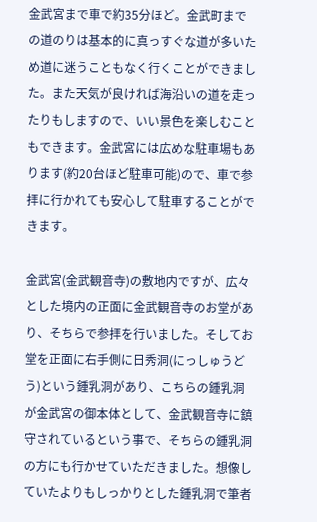金武宮まで車で約35分ほど。金武町までの道のりは基本的に真っすぐな道が多いため道に迷うこともなく行くことができました。また天気が良ければ海沿いの道を走ったりもしますので、いい景色を楽しむこともできます。金武宮には広めな駐車場もあります(約20台ほど駐車可能)ので、車で参拝に行かれても安心して駐車することができます。

金武宮(金武観音寺)の敷地内ですが、広々とした境内の正面に金武観音寺のお堂があり、そちらで参拝を行いました。そしてお堂を正面に右手側に日秀洞(にっしゅうどう)という鍾乳洞があり、こちらの鍾乳洞が金武宮の御本体として、金武観音寺に鎮守されているという事で、そちらの鍾乳洞の方にも行かせていただきました。想像していたよりもしっかりとした鍾乳洞で筆者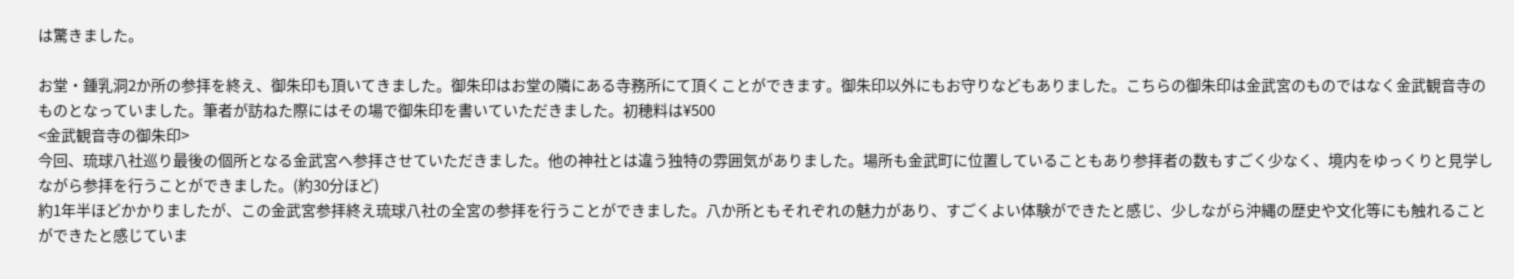は驚きました。

お堂・鍾乳洞2か所の参拝を終え、御朱印も頂いてきました。御朱印はお堂の隣にある寺務所にて頂くことができます。御朱印以外にもお守りなどもありました。こちらの御朱印は金武宮のものではなく金武観音寺のものとなっていました。筆者が訪ねた際にはその場で御朱印を書いていただきました。初穂料は¥500
<金武観音寺の御朱印>
今回、琉球八社巡り最後の個所となる金武宮へ参拝させていただきました。他の神社とは違う独特の雰囲気がありました。場所も金武町に位置していることもあり参拝者の数もすごく少なく、境内をゆっくりと見学しながら参拝を行うことができました。(約30分ほど)
約1年半ほどかかりましたが、この金武宮参拝終え琉球八社の全宮の参拝を行うことができました。八か所ともそれぞれの魅力があり、すごくよい体験ができたと感じ、少しながら沖縄の歴史や文化等にも触れることができたと感じていま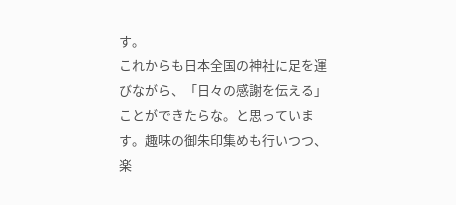す。
これからも日本全国の神社に足を運びながら、「日々の感謝を伝える」ことができたらな。と思っています。趣味の御朱印集めも行いつつ、楽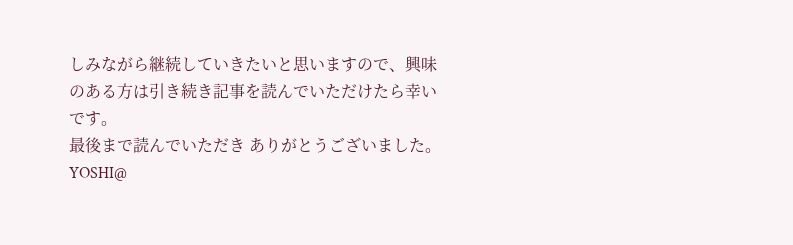しみながら継続していきたいと思いますので、興味のある方は引き続き記事を読んでいただけたら幸いです。
最後まで読んでいただき ありがとうございました。
YOSHI@